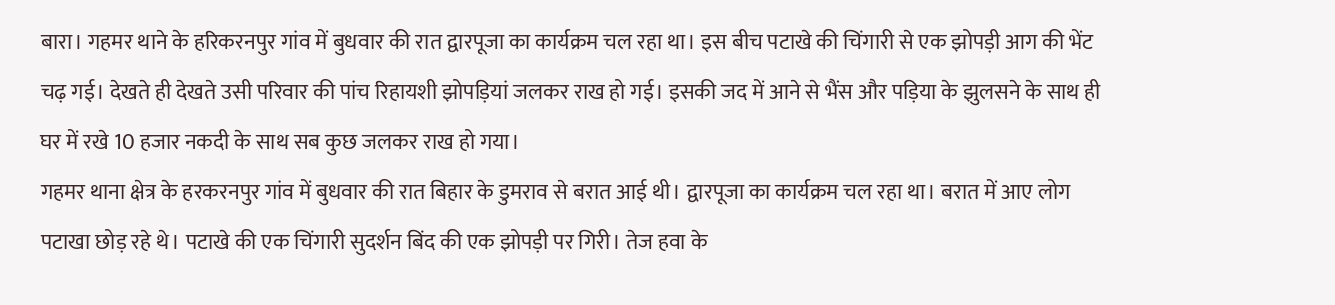बारा। गहमर थाने के हरिकरनपुर गांव में बुधवार की रात द्वारपूजा का कार्यक्रम चल रहा था। इस बीच पटाखे की चिंगारी से एक झोपड़ी आग की भेंट चढ़ गई। देखते ही देखते उसी परिवार की पांच रिहायशी झोपड़ियां जलकर राख हो गई। इसकी जद में आने से भैंस और पड़िया के झुलसने के साथ ही घर में रखे 10 हजार नकदी के साथ सब कुछ जलकर राख हो गया।
गहमर थाना क्षेत्र के हरकरनपुर गांव में बुधवार की रात बिहार के डुमराव से बरात आई थी। द्वारपूजा का कार्यक्रम चल रहा था। बरात में आए लोग पटाखा छोड़ रहे थे। पटाखे की एक चिंगारी सुदर्शन बिंद की एक झोपड़ी पर गिरी। तेज हवा के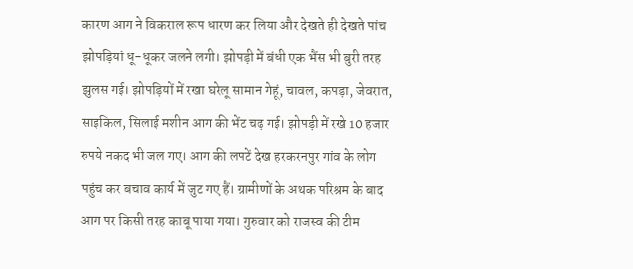कारण आग ने विकराल रूप धारण कर लिया और देखते ही देखते पांच झोपड़ियां धू-धूकर जलने लगी। झोपड़ी में बंधी एक भैंस भी बुरी तरह झुलस गई। झोपड़ियों में रखा घरेलू सामान गेहूं, चावल, कपड़ा, जेवरात, साइकिल, सिलाई मशीन आग की भेंट चढ़ गई। झोपड़ी में रखे 10 हजार रुपये नकद भी जल गए। आग की लपटें देख हरकरनपुर गांव के लोग पहुंच कर बचाव कार्य में जुट गए हैं। ग्रामीणों के अथक परिश्रम के बाद आग पर किसी तरह काबू पाया गया। गुरुवार को राजस्व की टीम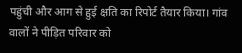पहुंची और आग से हुई क्षति का रिपोर्ट तैयार किया। गांव वालों ने पीड़ित परिवार को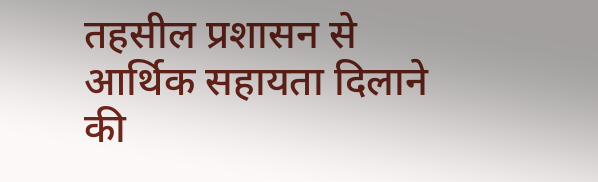तहसील प्रशासन से आर्थिक सहायता दिलाने की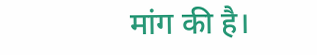मांग की है।